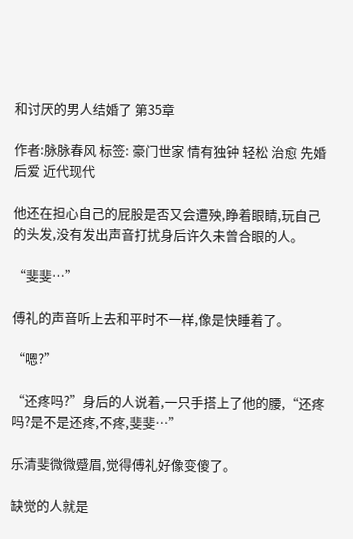和讨厌的男人结婚了 第35章

作者:脉脉春风 标签: 豪门世家 情有独钟 轻松 治愈 先婚后爱 近代现代

他还在担心自己的屁股是否又会遭殃,睁着眼睛,玩自己的头发,没有发出声音打扰身后许久未曾合眼的人。

“斐斐…”

傅礼的声音听上去和平时不一样,像是快睡着了。

“嗯?”

“还疼吗?”身后的人说着,一只手搭上了他的腰,“还疼吗?是不是还疼,不疼,斐斐…”

乐清斐微微蹙眉,觉得傅礼好像变傻了。

缺觉的人就是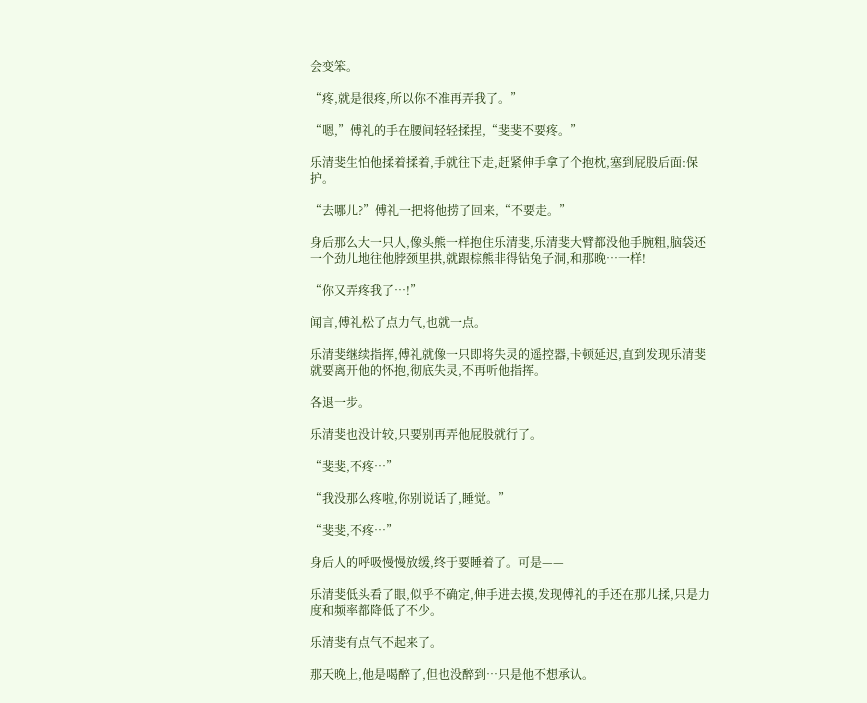会变笨。

“疼,就是很疼,所以你不准再弄我了。”

“嗯,”傅礼的手在腰间轻轻揉捏,“斐斐不要疼。”

乐清斐生怕他揉着揉着,手就往下走,赶紧伸手拿了个抱枕,塞到屁股后面:保护。

“去哪儿?”傅礼一把将他捞了回来,“不要走。”

身后那么大一只人,像头熊一样抱住乐清斐,乐清斐大臂都没他手腕粗,脑袋还一个劲儿地往他脖颈里拱,就跟棕熊非得钻兔子洞,和那晚…一样!

“你又弄疼我了…!”

闻言,傅礼松了点力气,也就一点。

乐清斐继续指挥,傅礼就像一只即将失灵的遥控器,卡顿延迟,直到发现乐清斐就要离开他的怀抱,彻底失灵,不再听他指挥。

各退一步。

乐清斐也没计较,只要别再弄他屁股就行了。

“斐斐,不疼…”

“我没那么疼啦,你别说话了,睡觉。”

“斐斐,不疼…”

身后人的呼吸慢慢放缓,终于要睡着了。可是——

乐清斐低头看了眼,似乎不确定,伸手进去摸,发现傅礼的手还在那儿揉,只是力度和频率都降低了不少。

乐清斐有点气不起来了。

那天晚上,他是喝醉了,但也没醉到…只是他不想承认。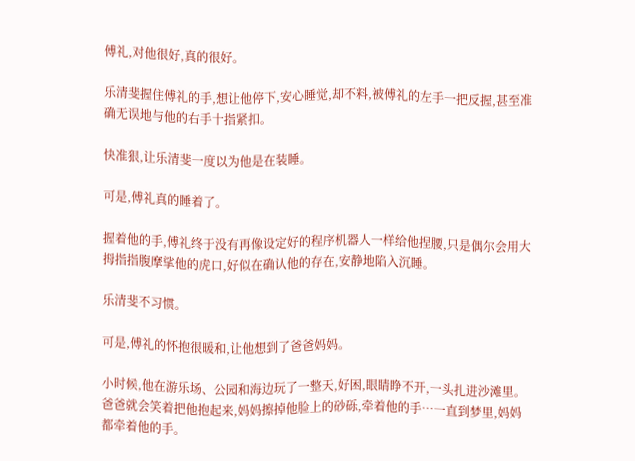傅礼,对他很好,真的很好。

乐清斐握住傅礼的手,想让他停下,安心睡觉,却不料,被傅礼的左手一把反握,甚至准确无误地与他的右手十指紧扣。

快准狠,让乐清斐一度以为他是在装睡。

可是,傅礼真的睡着了。

握着他的手,傅礼终于没有再像设定好的程序机器人一样给他捏腰,只是偶尔会用大拇指指腹摩挲他的虎口,好似在确认他的存在,安静地陷入沉睡。

乐清斐不习惯。

可是,傅礼的怀抱很暖和,让他想到了爸爸妈妈。

小时候,他在游乐场、公园和海边玩了一整天,好困,眼睛睁不开,一头扎进沙滩里。爸爸就会笑着把他抱起来,妈妈擦掉他脸上的砂砾,牵着他的手…一直到梦里,妈妈都牵着他的手。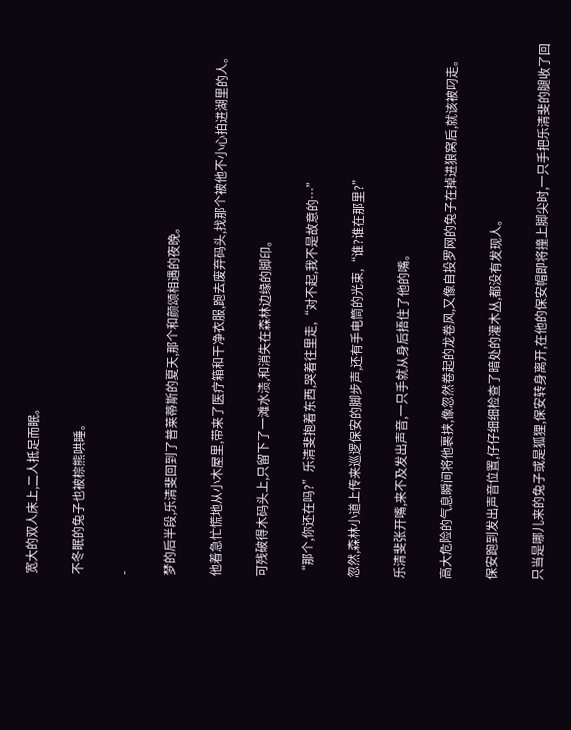宽大的双人床上,二人抵足而眠。

不冬眠的兔子也被棕熊哄睡。

-

梦的后半段,乐清斐回到了普莱蒂斯的夏天,那个和颜颂相遇的夜晚。

他着急忙慌地从小木屋里,带来了医疗箱和干净衣服,跑去废弃码头,找那个被他不小心拍进湖里的人。

可残破得木码头上,只留下了一滩水渍,和消失在森林边缘的脚印。

“那个,你还在吗?”乐清斐抱着东西,哭着往里走,“对不起,我不是故意的…”

忽然,森林小道上传来巡逻保安的脚步声,还有手电筒的光束,“谁?谁在那里?”

乐清斐张开嘴,来不及发出声音,一只手就从身后捂住了他的嘴。

高大危险的气息瞬间将他裹挟,像忽然卷起的龙卷风,又像自投罗网的兔子在掉进狼窝后,就该被叼走。

保安跑到发出声音位置,仔仔细细检查了暗处的灌木丛,都没有发现人。

只当是哪儿来的兔子或是狐狸,保安转身离开,在他的保安帽即将撞上脚尖时,一只手把乐清斐的腿收了回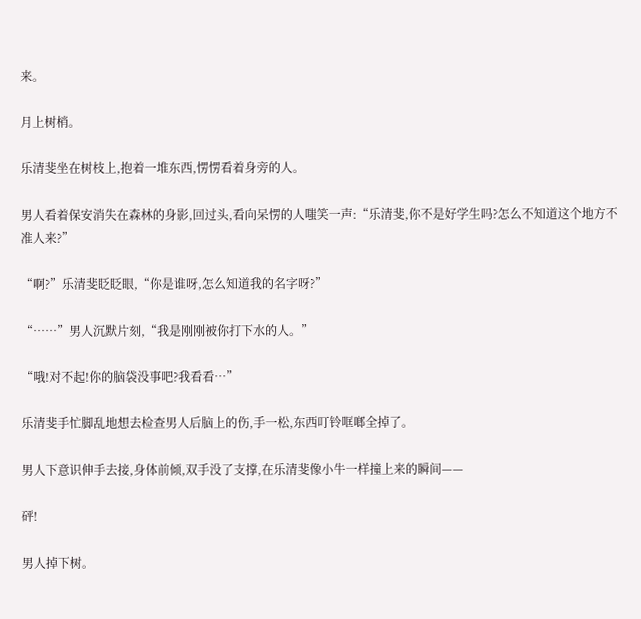来。

月上树梢。

乐清斐坐在树枝上,抱着一堆东西,愣愣看着身旁的人。

男人看着保安消失在森林的身影,回过头,看向呆愣的人嗤笑一声:“乐清斐,你不是好学生吗?怎么不知道这个地方不准人来?”

“啊?”乐清斐眨眨眼,“你是谁呀,怎么知道我的名字呀?”

“……”男人沉默片刻,“我是刚刚被你打下水的人。”

“哦!对不起!你的脑袋没事吧?我看看…”

乐清斐手忙脚乱地想去检查男人后脑上的伤,手一松,东西叮铃哐啷全掉了。

男人下意识伸手去接,身体前倾,双手没了支撑,在乐清斐像小牛一样撞上来的瞬间——

砰!

男人掉下树。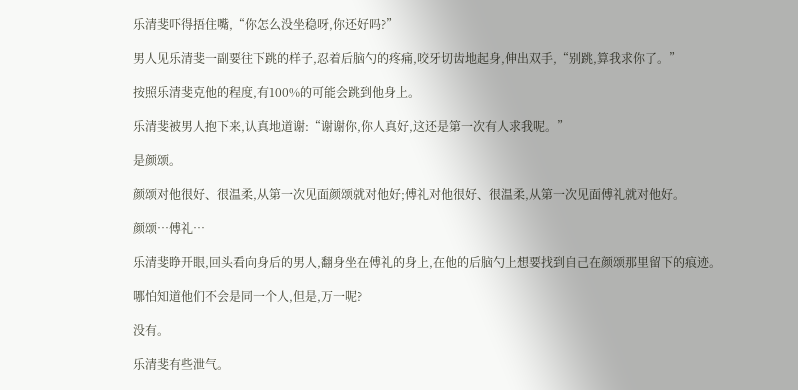乐清斐吓得捂住嘴,“你怎么没坐稳呀,你还好吗?”

男人见乐清斐一副要往下跳的样子,忍着后脑勺的疼痛,咬牙切齿地起身,伸出双手,“别跳,算我求你了。”

按照乐清斐克他的程度,有100%的可能会跳到他身上。

乐清斐被男人抱下来,认真地道谢:“谢谢你,你人真好,这还是第一次有人求我呢。”

是颜颂。

颜颂对他很好、很温柔,从第一次见面颜颂就对他好;傅礼对他很好、很温柔,从第一次见面傅礼就对他好。

颜颂…傅礼…

乐清斐睁开眼,回头看向身后的男人,翻身坐在傅礼的身上,在他的后脑勺上想要找到自己在颜颂那里留下的痕迹。

哪怕知道他们不会是同一个人,但是,万一呢?

没有。

乐清斐有些泄气。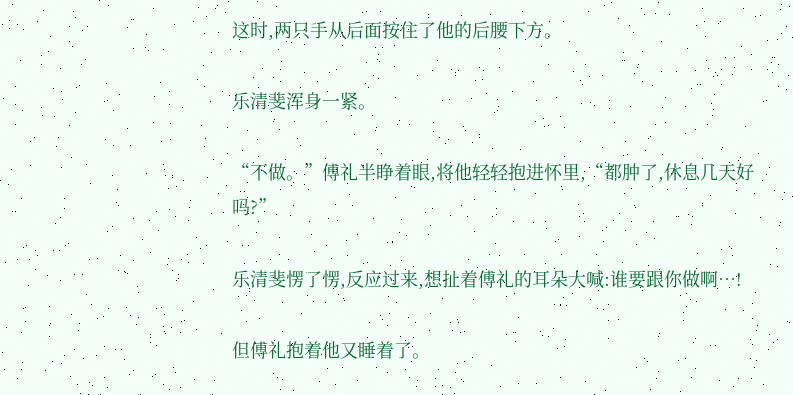这时,两只手从后面按住了他的后腰下方。

乐清斐浑身一紧。

“不做。”傅礼半睁着眼,将他轻轻抱进怀里,“都肿了,休息几天好吗?”

乐清斐愣了愣,反应过来,想扯着傅礼的耳朵大喊:谁要跟你做啊…!

但傅礼抱着他又睡着了。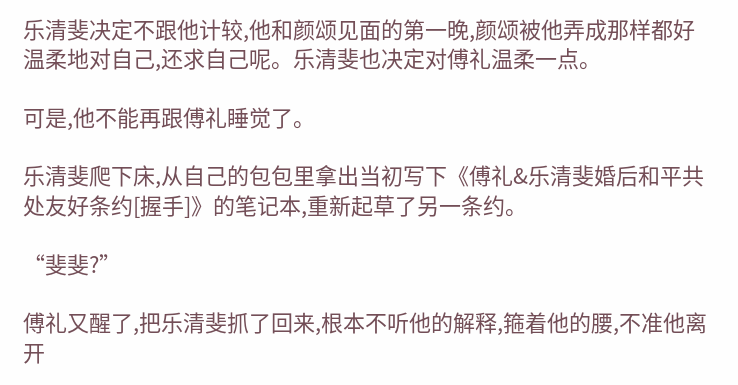乐清斐决定不跟他计较,他和颜颂见面的第一晚,颜颂被他弄成那样都好温柔地对自己,还求自己呢。乐清斐也决定对傅礼温柔一点。

可是,他不能再跟傅礼睡觉了。

乐清斐爬下床,从自己的包包里拿出当初写下《傅礼&乐清斐婚后和平共处友好条约[握手]》的笔记本,重新起草了另一条约。

“斐斐?”

傅礼又醒了,把乐清斐抓了回来,根本不听他的解释,箍着他的腰,不准他离开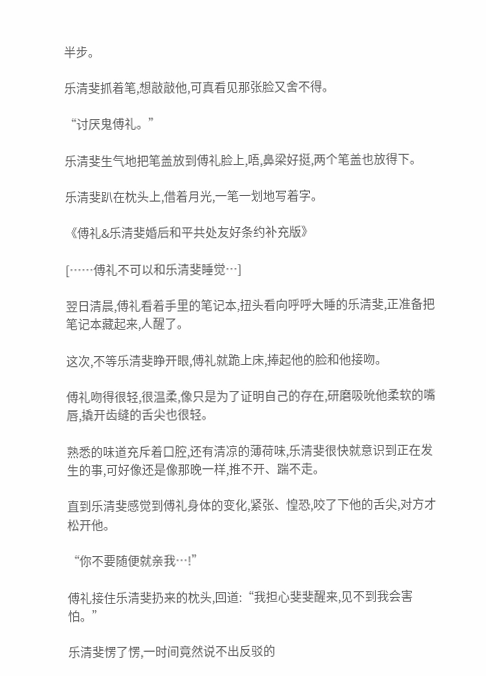半步。

乐清斐抓着笔,想敲敲他,可真看见那张脸又舍不得。

“讨厌鬼傅礼。”

乐清斐生气地把笔盖放到傅礼脸上,唔,鼻梁好挺,两个笔盖也放得下。

乐清斐趴在枕头上,借着月光,一笔一划地写着字。

《傅礼&乐清斐婚后和平共处友好条约补充版》

[……傅礼不可以和乐清斐睡觉…]

翌日清晨,傅礼看着手里的笔记本,扭头看向呼呼大睡的乐清斐,正准备把笔记本藏起来,人醒了。

这次,不等乐清斐睁开眼,傅礼就跪上床,捧起他的脸和他接吻。

傅礼吻得很轻,很温柔,像只是为了证明自己的存在,研磨吸吮他柔软的嘴唇,撬开齿缝的舌尖也很轻。

熟悉的味道充斥着口腔,还有清凉的薄荷味,乐清斐很快就意识到正在发生的事,可好像还是像那晚一样,推不开、踹不走。

直到乐清斐感觉到傅礼身体的变化,紧张、惶恐,咬了下他的舌尖,对方才松开他。

“你不要随便就亲我…!”

傅礼接住乐清斐扔来的枕头,回道:“我担心斐斐醒来,见不到我会害怕。”

乐清斐愣了愣,一时间竟然说不出反驳的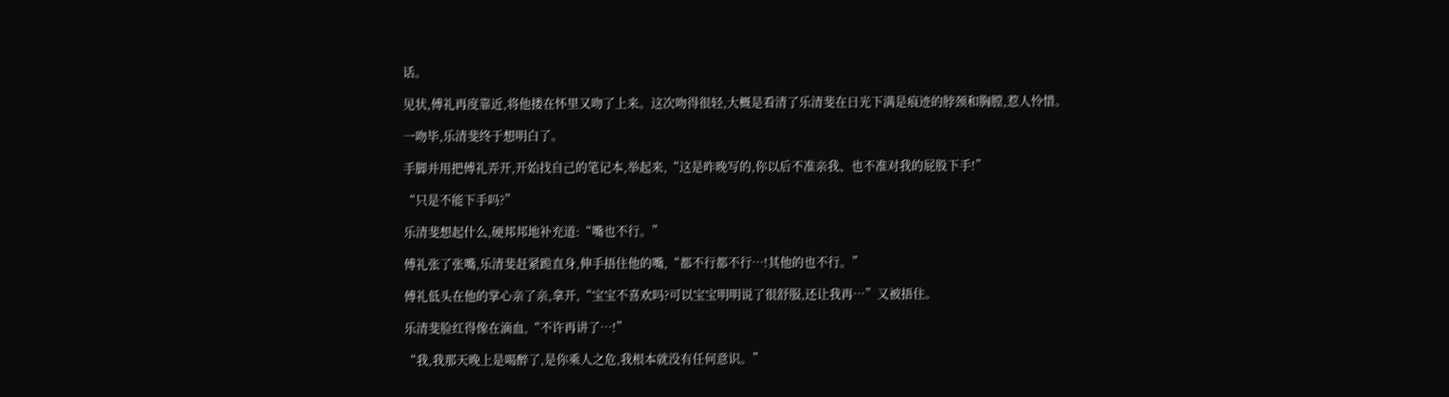话。

见状,傅礼再度靠近,将他搂在怀里又吻了上来。这次吻得很轻,大概是看清了乐清斐在日光下满是痕迹的脖颈和胸膛,惹人怜惜。

一吻毕,乐清斐终于想明白了。

手脚并用把傅礼弄开,开始找自己的笔记本,举起来,“这是昨晚写的,你以后不准亲我、也不准对我的屁股下手!”

“只是不能下手吗?”

乐清斐想起什么,硬邦邦地补充道:“嘴也不行。”

傅礼张了张嘴,乐清斐赶紧跪直身,伸手捂住他的嘴,“都不行都不行…!其他的也不行。”

傅礼低头在他的掌心亲了亲,拿开,“宝宝不喜欢吗?可以宝宝明明说了很舒服,还让我再…”又被捂住。

乐清斐脸红得像在滴血,“不许再讲了…!”

“我,我那天晚上是喝醉了,是你乘人之危,我根本就没有任何意识。”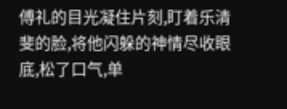傅礼的目光凝住片刻,盯着乐清斐的脸,将他闪躲的神情尽收眼底,松了口气,单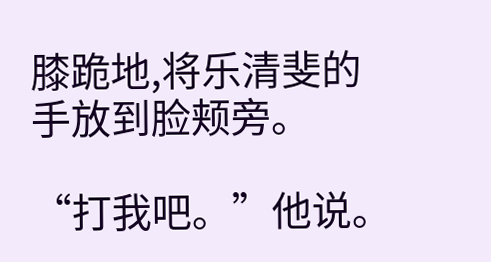膝跪地,将乐清斐的手放到脸颊旁。

“打我吧。”他说。